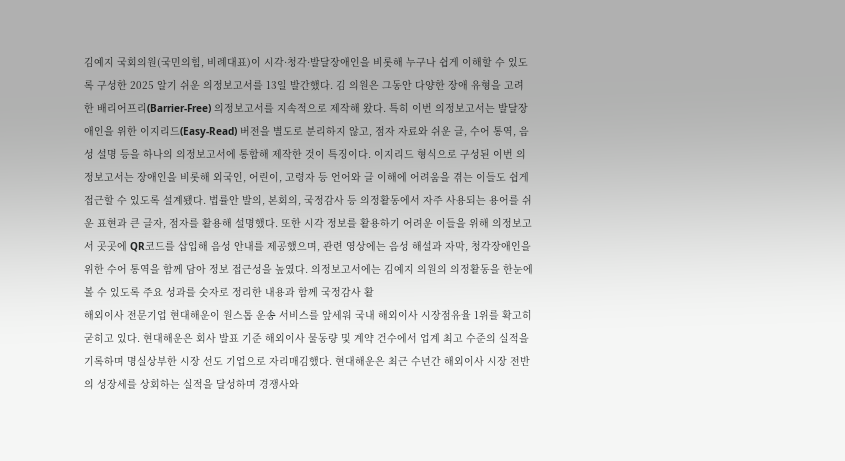김예지 국회의원(국민의힘, 비례대표)이 시각·청각·발달장애인을 비롯해 누구나 쉽게 이해할 수 있도록 구성한 2025 알기 쉬운 의정보고서를 13일 발간했다. 김 의원은 그동안 다양한 장애 유형을 고려한 배리어프리(Barrier-Free) 의정보고서를 지속적으로 제작해 왔다. 특히 이번 의정보고서는 발달장애인을 위한 이지리드(Easy-Read) 버전을 별도로 분리하지 않고, 점자 자료와 쉬운 글, 수어 통역, 음성 설명 등을 하나의 의정보고서에 통합해 제작한 것이 특징이다. 이지리드 형식으로 구성된 이번 의정보고서는 장애인을 비롯해 외국인, 어린이, 고령자 등 언어와 글 이해에 어려움을 겪는 이들도 쉽게 접근할 수 있도록 설계됐다. 법률안 발의, 본회의, 국정감사 등 의정활동에서 자주 사용되는 용어를 쉬운 표현과 큰 글자, 점자를 활용해 설명했다. 또한 시각 정보를 활용하기 어려운 이들을 위해 의정보고서 곳곳에 QR코드를 삽입해 음성 안내를 제공했으며, 관련 영상에는 음성 해설과 자막, 청각장애인을 위한 수어 통역을 함께 담아 정보 접근성을 높였다. 의정보고서에는 김예지 의원의 의정활동을 한눈에 볼 수 있도록 주요 성과를 숫자로 정리한 내용과 함께 국정감사 활
해외이사 전문기업 현대해운이 원스톱 운송 서비스를 앞세워 국내 해외이사 시장점유율 1위를 확고히 굳히고 있다. 현대해운은 회사 발표 기준 해외이사 물동량 및 계약 건수에서 업계 최고 수준의 실적을 기록하며 명실상부한 시장 선도 기업으로 자리매김했다. 현대해운은 최근 수년간 해외이사 시장 전반의 성장세를 상회하는 실적을 달성하며 경쟁사와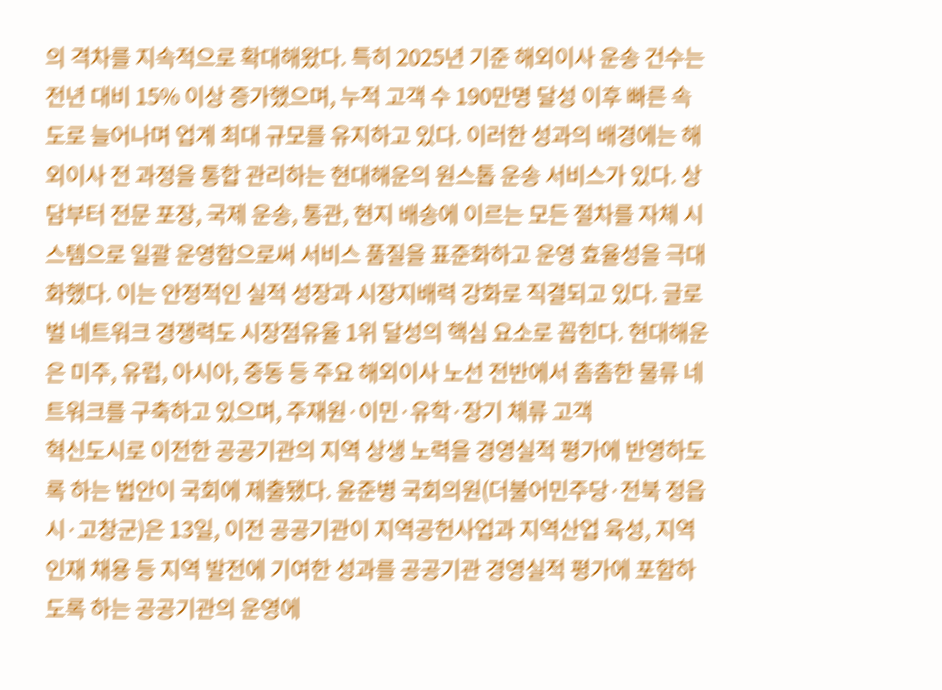의 격차를 지속적으로 확대해왔다. 특히 2025년 기준 해외이사 운송 건수는 전년 대비 15% 이상 증가했으며, 누적 고객 수 190만명 달성 이후 빠른 속도로 늘어나며 업계 최대 규모를 유지하고 있다. 이러한 성과의 배경에는 해외이사 전 과정을 통합 관리하는 현대해운의 원스톱 운송 서비스가 있다. 상담부터 전문 포장, 국제 운송, 통관, 현지 배송에 이르는 모든 절차를 자체 시스템으로 일괄 운영함으로써 서비스 품질을 표준화하고 운영 효율성을 극대화했다. 이는 안정적인 실적 성장과 시장지배력 강화로 직결되고 있다. 글로벌 네트워크 경쟁력도 시장점유율 1위 달성의 핵심 요소로 꼽힌다. 현대해운은 미주, 유럽, 아시아, 중동 등 주요 해외이사 노선 전반에서 촘촘한 물류 네트워크를 구축하고 있으며, 주재원·이민·유학·장기 체류 고객
혁신도시로 이전한 공공기관의 지역 상생 노력을 경영실적 평가에 반영하도록 하는 법안이 국회에 제출됐다. 윤준병 국회의원(더불어민주당·전북 정읍시·고창군)은 13일, 이전 공공기관이 지역공헌사업과 지역산업 육성, 지역인재 채용 등 지역 발전에 기여한 성과를 공공기관 경영실적 평가에 포함하도록 하는 공공기관의 운영에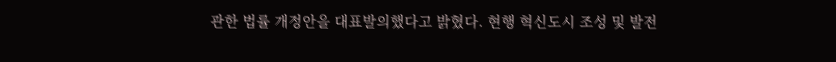관한 법률 개정안을 대표발의했다고 밝혔다. 현행 혁신도시 조성 및 발전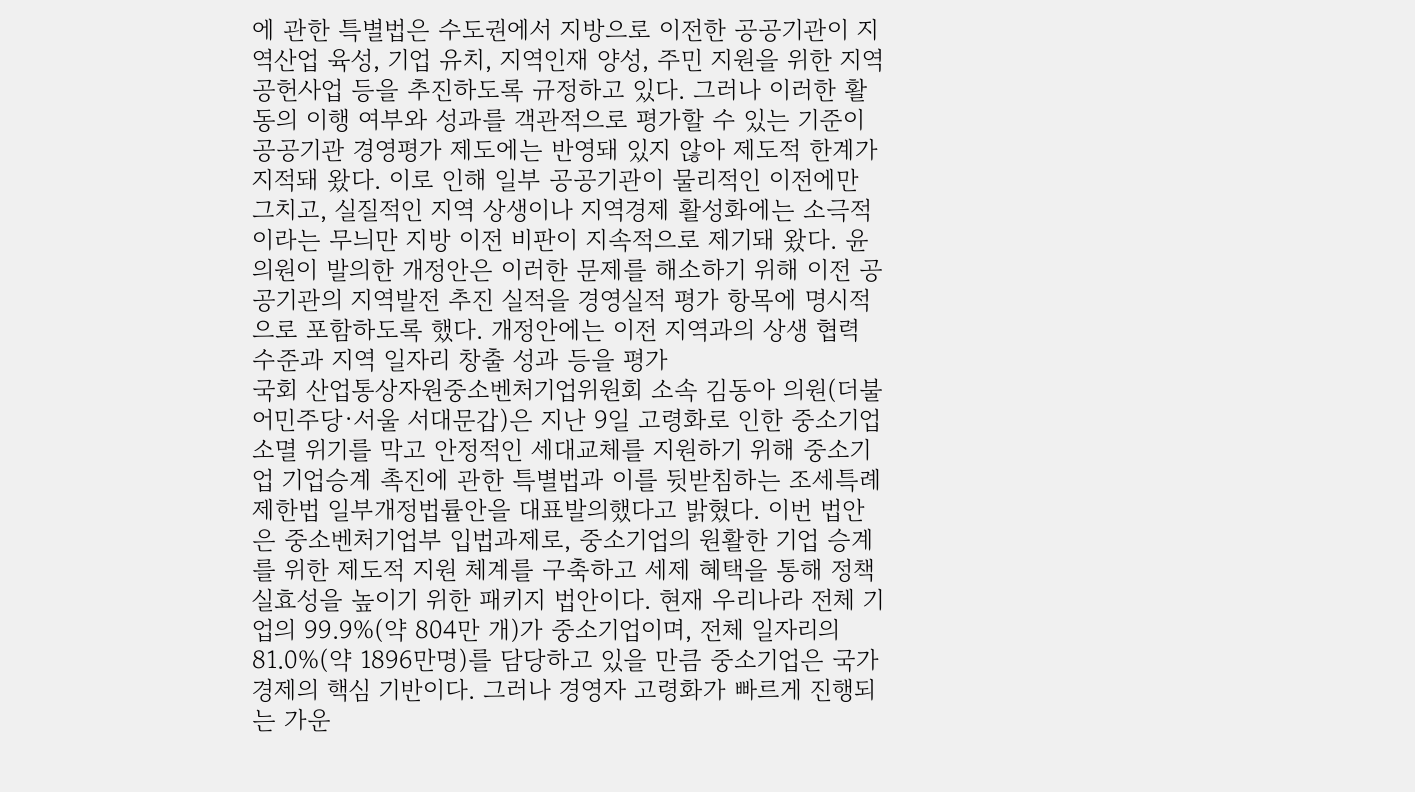에 관한 특별법은 수도권에서 지방으로 이전한 공공기관이 지역산업 육성, 기업 유치, 지역인재 양성, 주민 지원을 위한 지역공헌사업 등을 추진하도록 규정하고 있다. 그러나 이러한 활동의 이행 여부와 성과를 객관적으로 평가할 수 있는 기준이 공공기관 경영평가 제도에는 반영돼 있지 않아 제도적 한계가 지적돼 왔다. 이로 인해 일부 공공기관이 물리적인 이전에만 그치고, 실질적인 지역 상생이나 지역경제 활성화에는 소극적이라는 무늬만 지방 이전 비판이 지속적으로 제기돼 왔다. 윤 의원이 발의한 개정안은 이러한 문제를 해소하기 위해 이전 공공기관의 지역발전 추진 실적을 경영실적 평가 항목에 명시적으로 포함하도록 했다. 개정안에는 이전 지역과의 상생 협력 수준과 지역 일자리 창출 성과 등을 평가
국회 산업통상자원중소벤처기업위원회 소속 김동아 의원(더불어민주당·서울 서대문갑)은 지난 9일 고령화로 인한 중소기업 소멸 위기를 막고 안정적인 세대교체를 지원하기 위해 중소기업 기업승계 촉진에 관한 특별법과 이를 뒷받침하는 조세특례제한법 일부개정법률안을 대표발의했다고 밝혔다. 이번 법안은 중소벤처기업부 입법과제로, 중소기업의 원활한 기업 승계를 위한 제도적 지원 체계를 구축하고 세제 혜택을 통해 정책 실효성을 높이기 위한 패키지 법안이다. 현재 우리나라 전체 기업의 99.9%(약 804만 개)가 중소기업이며, 전체 일자리의 81.0%(약 1896만명)를 담당하고 있을 만큼 중소기업은 국가 경제의 핵심 기반이다. 그러나 경영자 고령화가 빠르게 진행되는 가운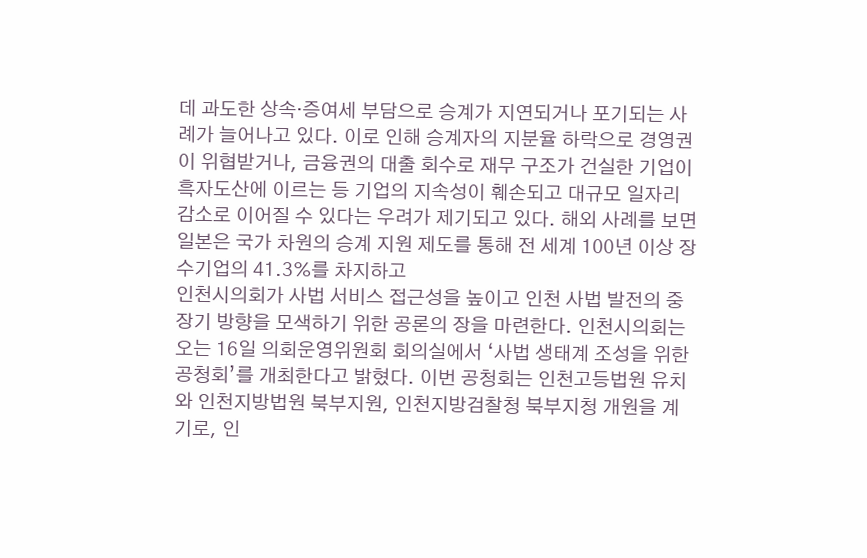데 과도한 상속·증여세 부담으로 승계가 지연되거나 포기되는 사례가 늘어나고 있다. 이로 인해 승계자의 지분율 하락으로 경영권이 위협받거나, 금융권의 대출 회수로 재무 구조가 건실한 기업이 흑자도산에 이르는 등 기업의 지속성이 훼손되고 대규모 일자리 감소로 이어질 수 있다는 우려가 제기되고 있다. 해외 사례를 보면 일본은 국가 차원의 승계 지원 제도를 통해 전 세계 100년 이상 장수기업의 41.3%를 차지하고
인천시의회가 사법 서비스 접근성을 높이고 인천 사법 발전의 중장기 방향을 모색하기 위한 공론의 장을 마련한다. 인천시의회는 오는 16일 의회운영위원회 회의실에서 ‘사법 생태계 조성을 위한 공청회’를 개최한다고 밝혔다. 이번 공청회는 인천고등법원 유치와 인천지방법원 북부지원, 인천지방검찰청 북부지청 개원을 계기로, 인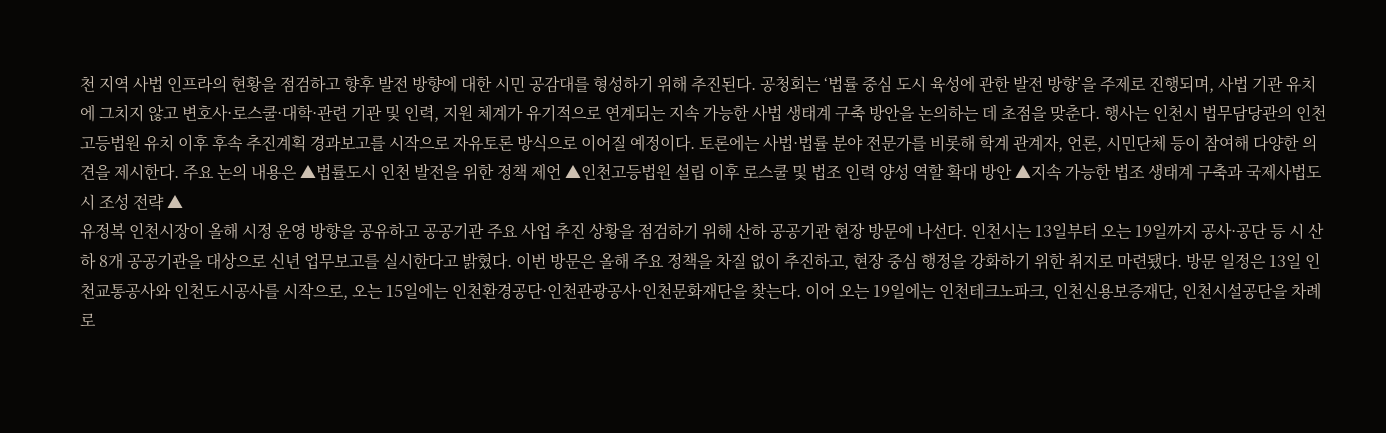천 지역 사법 인프라의 현황을 점검하고 향후 발전 방향에 대한 시민 공감대를 형성하기 위해 추진된다. 공청회는 ‘법률 중심 도시 육성에 관한 발전 방향’을 주제로 진행되며, 사법 기관 유치에 그치지 않고 변호사·로스쿨·대학·관련 기관 및 인력, 지원 체계가 유기적으로 연계되는 지속 가능한 사법 생태계 구축 방안을 논의하는 데 초점을 맞춘다. 행사는 인천시 법무담당관의 인천고등법원 유치 이후 후속 추진계획 경과보고를 시작으로 자유토론 방식으로 이어질 예정이다. 토론에는 사법·법률 분야 전문가를 비롯해 학계 관계자, 언론, 시민단체 등이 참여해 다양한 의견을 제시한다. 주요 논의 내용은 ▲법률도시 인천 발전을 위한 정책 제언 ▲인천고등법원 설립 이후 로스쿨 및 법조 인력 양성 역할 확대 방안 ▲지속 가능한 법조 생태계 구축과 국제사법도시 조성 전략 ▲
유정복 인천시장이 올해 시정 운영 방향을 공유하고 공공기관 주요 사업 추진 상황을 점검하기 위해 산하 공공기관 현장 방문에 나선다. 인천시는 13일부터 오는 19일까지 공사·공단 등 시 산하 8개 공공기관을 대상으로 신년 업무보고를 실시한다고 밝혔다. 이번 방문은 올해 주요 정책을 차질 없이 추진하고, 현장 중심 행정을 강화하기 위한 취지로 마련됐다. 방문 일정은 13일 인천교통공사와 인천도시공사를 시작으로, 오는 15일에는 인천환경공단·인천관광공사·인천문화재단을 찾는다. 이어 오는 19일에는 인천테크노파크, 인천신용보증재단, 인천시설공단을 차례로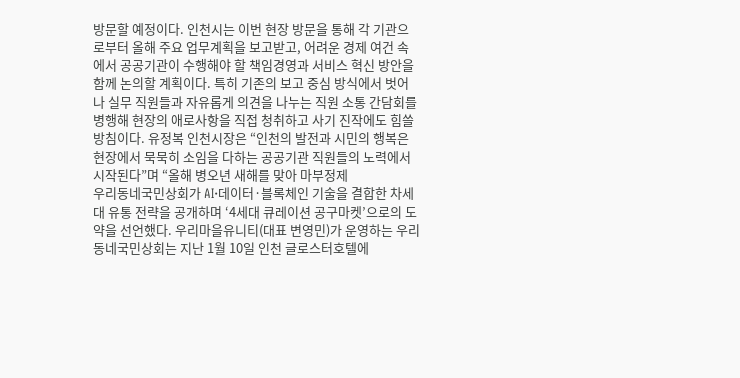방문할 예정이다. 인천시는 이번 현장 방문을 통해 각 기관으로부터 올해 주요 업무계획을 보고받고, 어려운 경제 여건 속에서 공공기관이 수행해야 할 책임경영과 서비스 혁신 방안을 함께 논의할 계획이다. 특히 기존의 보고 중심 방식에서 벗어나 실무 직원들과 자유롭게 의견을 나누는 직원 소통 간담회를 병행해 현장의 애로사항을 직접 청취하고 사기 진작에도 힘쓸 방침이다. 유정복 인천시장은 “인천의 발전과 시민의 행복은 현장에서 묵묵히 소임을 다하는 공공기관 직원들의 노력에서 시작된다”며 “올해 병오년 새해를 맞아 마부정제
우리동네국민상회가 AI·데이터·블록체인 기술을 결합한 차세대 유통 전략을 공개하며 ‘4세대 큐레이션 공구마켓’으로의 도약을 선언했다. 우리마을유니티(대표 변영민)가 운영하는 우리동네국민상회는 지난 1월 10일 인천 글로스터호텔에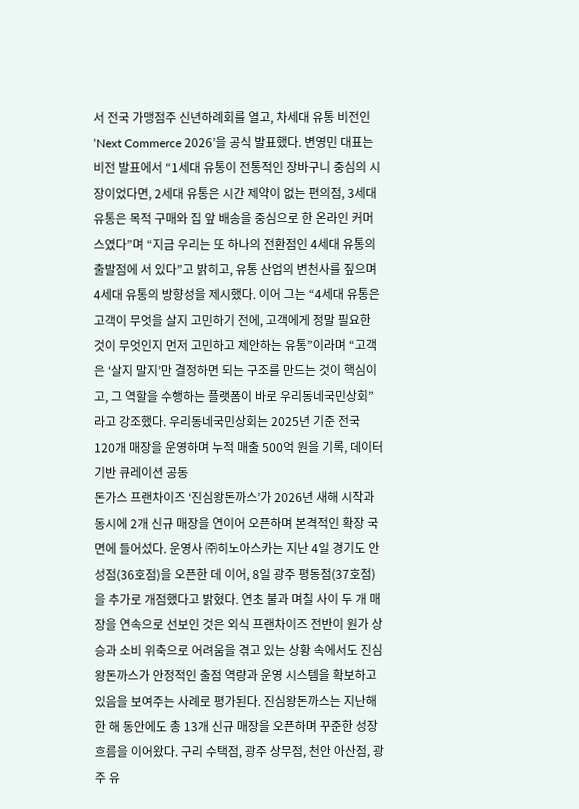서 전국 가맹점주 신년하례회를 열고, 차세대 유통 비전인 ‘Next Commerce 2026’을 공식 발표했다. 변영민 대표는 비전 발표에서 “1세대 유통이 전통적인 장바구니 중심의 시장이었다면, 2세대 유통은 시간 제약이 없는 편의점, 3세대 유통은 목적 구매와 집 앞 배송을 중심으로 한 온라인 커머스였다”며 “지금 우리는 또 하나의 전환점인 4세대 유통의 출발점에 서 있다”고 밝히고, 유통 산업의 변천사를 짚으며 4세대 유통의 방향성을 제시했다. 이어 그는 “4세대 유통은 고객이 무엇을 살지 고민하기 전에, 고객에게 정말 필요한 것이 무엇인지 먼저 고민하고 제안하는 유통”이라며 “고객은 ‘살지 말지’만 결정하면 되는 구조를 만드는 것이 핵심이고, 그 역할을 수행하는 플랫폼이 바로 우리동네국민상회”라고 강조했다. 우리동네국민상회는 2025년 기준 전국 120개 매장을 운영하며 누적 매출 500억 원을 기록, 데이터 기반 큐레이션 공동
돈가스 프랜차이즈 ‘진심왕돈까스’가 2026년 새해 시작과 동시에 2개 신규 매장을 연이어 오픈하며 본격적인 확장 국면에 들어섰다. 운영사 ㈜히노아스카는 지난 4일 경기도 안성점(36호점)을 오픈한 데 이어, 8일 광주 평동점(37호점)을 추가로 개점했다고 밝혔다. 연초 불과 며칠 사이 두 개 매장을 연속으로 선보인 것은 외식 프랜차이즈 전반이 원가 상승과 소비 위축으로 어려움을 겪고 있는 상황 속에서도 진심왕돈까스가 안정적인 출점 역량과 운영 시스템을 확보하고 있음을 보여주는 사례로 평가된다. 진심왕돈까스는 지난해 한 해 동안에도 총 13개 신규 매장을 오픈하며 꾸준한 성장 흐름을 이어왔다. 구리 수택점, 광주 상무점, 천안 아산점, 광주 유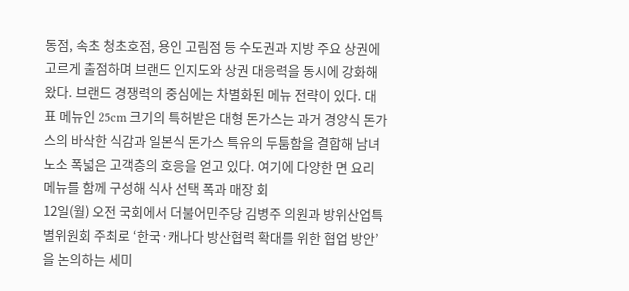동점, 속초 청초호점, 용인 고림점 등 수도권과 지방 주요 상권에 고르게 출점하며 브랜드 인지도와 상권 대응력을 동시에 강화해왔다. 브랜드 경쟁력의 중심에는 차별화된 메뉴 전략이 있다. 대표 메뉴인 25cm 크기의 특허받은 대형 돈가스는 과거 경양식 돈가스의 바삭한 식감과 일본식 돈가스 특유의 두툼함을 결합해 남녀노소 폭넓은 고객층의 호응을 얻고 있다. 여기에 다양한 면 요리 메뉴를 함께 구성해 식사 선택 폭과 매장 회
12일(월) 오전 국회에서 더불어민주당 김병주 의원과 방위산업특별위원회 주최로 ‘한국·캐나다 방산협력 확대를 위한 협업 방안’을 논의하는 세미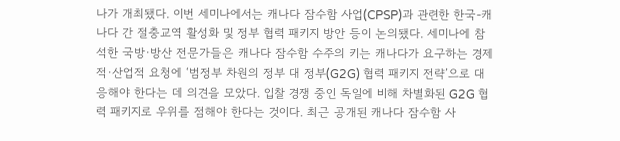나가 개최됐다. 이번 세미나에서는 캐나다 잠수함 사업(CPSP)과 관련한 한국-캐나다 간 절충교역 활성화 및 정부 협력 패키지 방안 등이 논의됐다. 세미나에 참석한 국방·방산 전문가들은 캐나다 잠수함 수주의 키는 캐나다가 요구하는 경제적·산업적 요청에 ‘범정부 차원의 정부 대 정부(G2G) 협력 패키지 전략’으로 대응해야 한다는 데 의견을 모았다. 입찰 경쟁 중인 독일에 비해 차별화된 G2G 협력 패키지로 우위를 점해야 한다는 것이다. 최근 공개된 캐나다 잠수함 사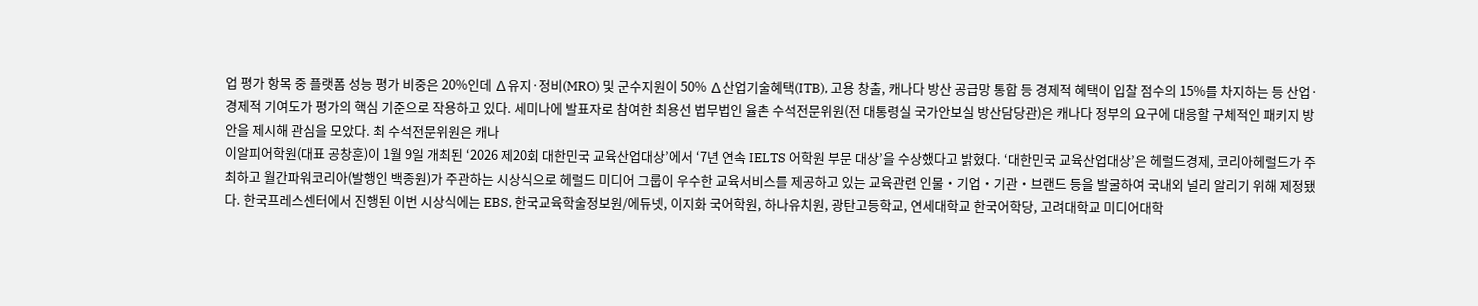업 평가 항목 중 플랫폼 성능 평가 비중은 20%인데 ∆유지·정비(MRO) 및 군수지원이 50% ∆산업기술혜택(ITB), 고용 창출, 캐나다 방산 공급망 통합 등 경제적 혜택이 입찰 점수의 15%를 차지하는 등 산업·경제적 기여도가 평가의 핵심 기준으로 작용하고 있다. 세미나에 발표자로 참여한 최용선 법무법인 율촌 수석전문위원(전 대통령실 국가안보실 방산담당관)은 캐나다 정부의 요구에 대응할 구체적인 패키지 방안을 제시해 관심을 모았다. 최 수석전문위원은 캐나
이알피어학원(대표 공창훈)이 1월 9일 개최된 ‘2026 제20회 대한민국 교육산업대상’에서 ‘7년 연속 IELTS 어학원 부문 대상’을 수상했다고 밝혔다. ‘대한민국 교육산업대상’은 헤럴드경제, 코리아헤럴드가 주최하고 월간파워코리아(발행인 백종원)가 주관하는 시상식으로 헤럴드 미디어 그룹이 우수한 교육서비스를 제공하고 있는 교육관련 인물‧기업‧기관‧브랜드 등을 발굴하여 국내외 널리 알리기 위해 제정됐다. 한국프레스센터에서 진행된 이번 시상식에는 EBS, 한국교육학술정보원/에듀넷, 이지화 국어학원, 하나유치원, 광탄고등학교, 연세대학교 한국어학당, 고려대학교 미디어대학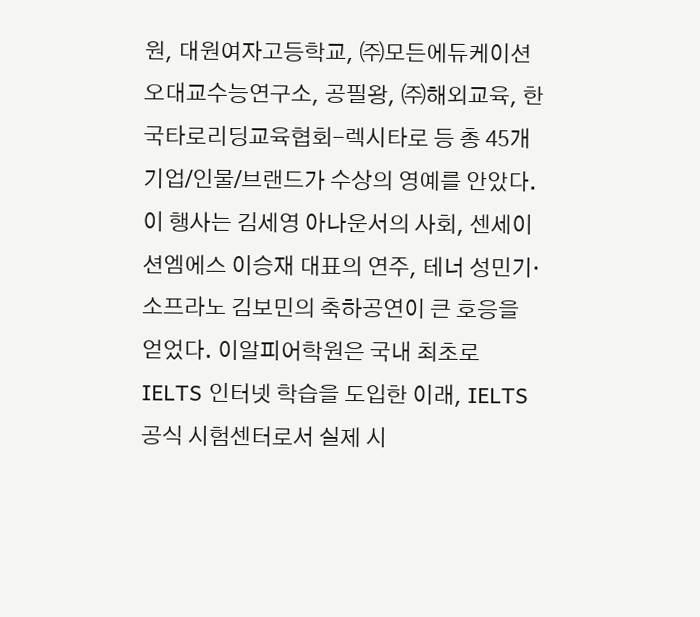원, 대원여자고등학교, ㈜모든에듀케이션 오대교수능연구소, 공필왕, ㈜해외교육, 한국타로리딩교육협회-렉시타로 등 총 45개 기업/인물/브랜드가 수상의 영예를 안았다. 이 행사는 김세영 아나운서의 사회, 센세이션엠에스 이승재 대표의 연주, 테너 성민기‧소프라노 김보민의 축하공연이 큰 호응을 얻었다. 이알피어학원은 국내 최초로 IELTS 인터넷 학습을 도입한 이래, IELTS 공식 시험센터로서 실제 시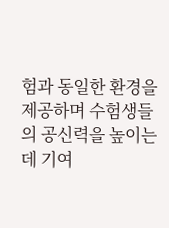험과 동일한 환경을 제공하며 수험생들의 공신력을 높이는 데 기여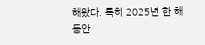해왔다. 특히 2025년 한 해 동안